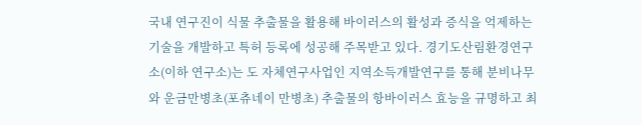국내 연구진이 식물 추출물을 활용해 바이러스의 활성과 증식을 억제하는 기술을 개발하고 특허 등록에 성공해 주목받고 있다. 경기도산림환경연구소(이하 연구소)는 도 자체연구사업인 지역소득개발연구를 통해 분비나무와 운금만병초(포츄네이 만병초) 추출물의 항바이러스 효능을 규명하고 최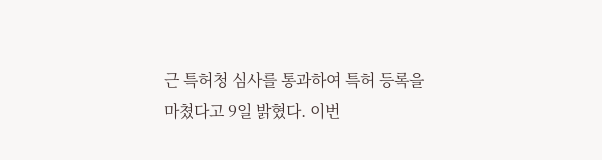근 특허청 심사를 통과하여 특허 등록을 마쳤다고 9일 밝혔다. 이번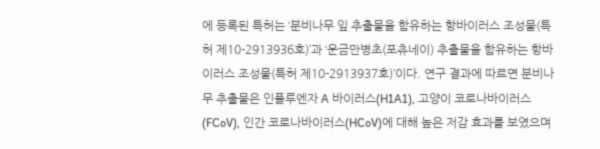에 등록된 특허는 ‘분비나무 잎 추출물을 함유하는 항바이러스 조성물(특허 제10-2913936호)’과 ‘운금만병초(포츄네이) 추출물을 함유하는 항바이러스 조성물(특허 제10-2913937호)’이다. 연구 결과에 따르면 분비나무 추출물은 인플루엔자 A 바이러스(H1A1), 고양이 코로나바이러스(FCoV), 인간 코로나바이러스(HCoV)에 대해 높은 저감 효과를 보였으며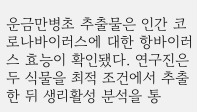운금만병초 추출물은 인간 코로나바이러스에 대한 항바이러스 효능이 확인됐다. 연구진은 두 식물을 최적 조건에서 추출한 뒤 생리활성 분석을 통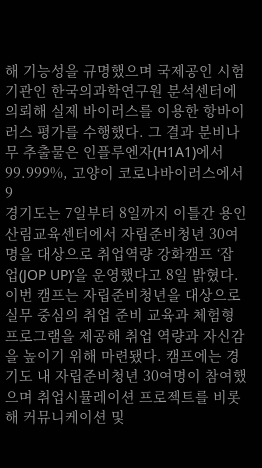해 기능성을 규명했으며 국제공인 시험기관인 한국의과학연구원 분석센터에 의뢰해 실제 바이러스를 이용한 항바이러스 평가를 수행했다. 그 결과 분비나무 추출물은 인플루엔자(H1A1)에서 99.999%, 고양이 코로나바이러스에서 9
경기도는 7일부터 8일까지 이틀간 용인산림교육센터에서 자립준비청년 30여명을 대상으로 취업역량 강화캠프 ‘잡 업(JOP UP)’을 운영했다고 8일 밝혔다. 이번 캠프는 자립준비청년을 대상으로 실무 중심의 취업 준비 교육과 체험형 프로그램을 제공해 취업 역량과 자신감을 높이기 위해 마련됐다. 캠프에는 경기도 내 자립준비청년 30여명이 참여했으며 취업시뮬레이션 프로젝트를 비롯해 커뮤니케이션 및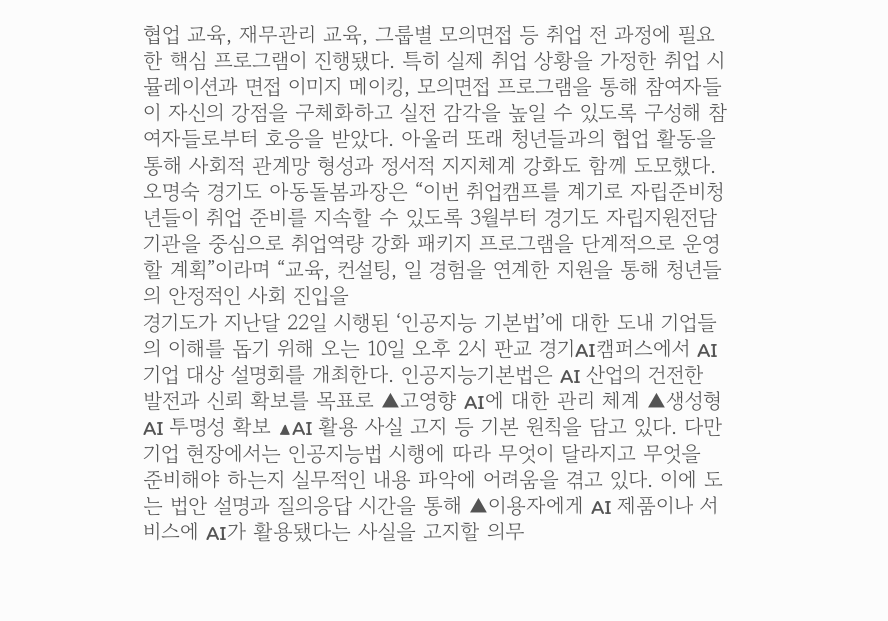협업 교육, 재무관리 교육, 그룹별 모의면접 등 취업 전 과정에 필요한 핵심 프로그램이 진행됐다. 특히 실제 취업 상황을 가정한 취업 시뮬레이션과 면접 이미지 메이킹, 모의면접 프로그램을 통해 참여자들이 자신의 강점을 구체화하고 실전 감각을 높일 수 있도록 구성해 참여자들로부터 호응을 받았다. 아울러 또래 청년들과의 협업 활동을 통해 사회적 관계망 형성과 정서적 지지체계 강화도 함께 도모했다. 오명숙 경기도 아동돌봄과장은 “이번 취업캠프를 계기로 자립준비청년들이 취업 준비를 지속할 수 있도록 3월부터 경기도 자립지원전담기관을 중심으로 취업역량 강화 패키지 프로그램을 단계적으로 운영할 계획”이라며 “교육, 컨설팅, 일 경험을 연계한 지원을 통해 청년들의 안정적인 사회 진입을
경기도가 지난달 22일 시행된 ‘인공지능 기본법’에 대한 도내 기업들의 이해를 돕기 위해 오는 10일 오후 2시 판교 경기AI캠퍼스에서 AI 기업 대상 설명회를 개최한다. 인공지능기본법은 AI 산업의 건전한 발전과 신뢰 확보를 목표로 ▲고영향 AI에 대한 관리 체계 ▲생성형 AI 투명성 확보 ▲AI 활용 사실 고지 등 기본 원칙을 담고 있다. 다만 기업 현장에서는 인공지능법 시행에 따라 무엇이 달라지고 무엇을 준비해야 하는지 실무적인 내용 파악에 어려움을 겪고 있다. 이에 도는 법안 설명과 질의응답 시간을 통해 ▲이용자에게 AI 제품이나 서비스에 AI가 활용됐다는 사실을 고지할 의무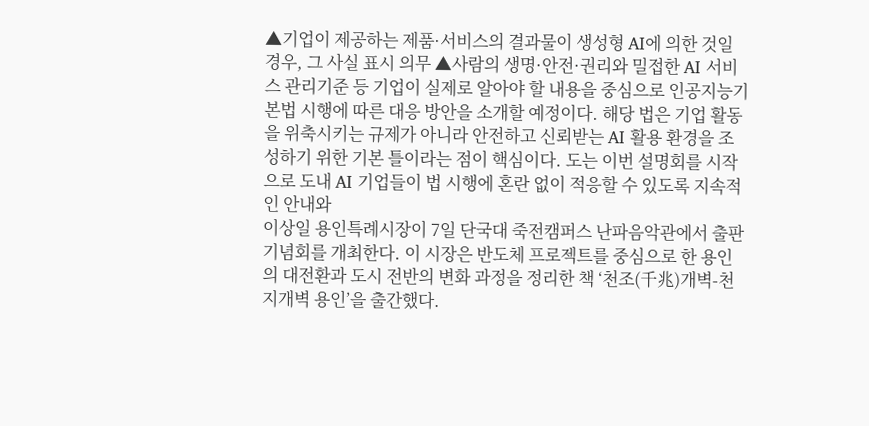▲기업이 제공하는 제품·서비스의 결과물이 생성형 AI에 의한 것일 경우, 그 사실 표시 의무 ▲사람의 생명·안전·권리와 밀접한 AI 서비스 관리기준 등 기업이 실제로 알아야 할 내용을 중심으로 인공지능기본법 시행에 따른 대응 방안을 소개할 예정이다. 해당 법은 기업 활동을 위축시키는 규제가 아니라 안전하고 신뢰받는 AI 활용 환경을 조성하기 위한 기본 틀이라는 점이 핵심이다. 도는 이번 설명회를 시작으로 도내 AI 기업들이 법 시행에 혼란 없이 적응할 수 있도록 지속적인 안내와
이상일 용인특례시장이 7일 단국대 죽전캠퍼스 난파음악관에서 출판기념회를 개최한다. 이 시장은 반도체 프로젝트를 중심으로 한 용인의 대전환과 도시 전반의 변화 과정을 정리한 책 ‘천조(千兆)개벽-천지개벽 용인’을 출간했다.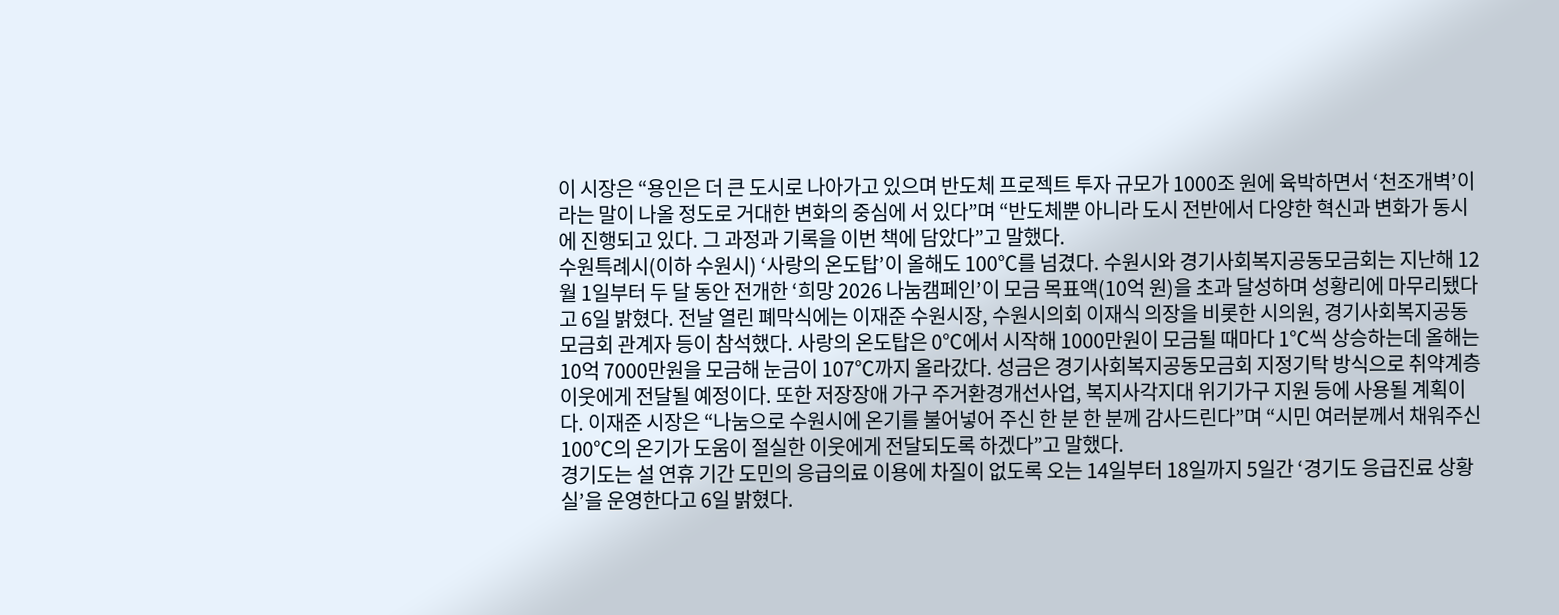이 시장은 “용인은 더 큰 도시로 나아가고 있으며 반도체 프로젝트 투자 규모가 1000조 원에 육박하면서 ‘천조개벽’이라는 말이 나올 정도로 거대한 변화의 중심에 서 있다”며 “반도체뿐 아니라 도시 전반에서 다양한 혁신과 변화가 동시에 진행되고 있다. 그 과정과 기록을 이번 책에 담았다”고 말했다.
수원특례시(이하 수원시) ‘사랑의 온도탑’이 올해도 100℃를 넘겼다. 수원시와 경기사회복지공동모금회는 지난해 12월 1일부터 두 달 동안 전개한 ‘희망 2026 나눔캠페인’이 모금 목표액(10억 원)을 초과 달성하며 성황리에 마무리됐다고 6일 밝혔다. 전날 열린 폐막식에는 이재준 수원시장, 수원시의회 이재식 의장을 비롯한 시의원, 경기사회복지공동모금회 관계자 등이 참석했다. 사랑의 온도탑은 0℃에서 시작해 1000만원이 모금될 때마다 1℃씩 상승하는데 올해는 10억 7000만원을 모금해 눈금이 107℃까지 올라갔다. 성금은 경기사회복지공동모금회 지정기탁 방식으로 취약계층 이웃에게 전달될 예정이다. 또한 저장장애 가구 주거환경개선사업, 복지사각지대 위기가구 지원 등에 사용될 계획이다. 이재준 시장은 “나눔으로 수원시에 온기를 불어넣어 주신 한 분 한 분께 감사드린다”며 “시민 여러분께서 채워주신 100℃의 온기가 도움이 절실한 이웃에게 전달되도록 하겠다”고 말했다.
경기도는 설 연휴 기간 도민의 응급의료 이용에 차질이 없도록 오는 14일부터 18일까지 5일간 ‘경기도 응급진료 상황실’을 운영한다고 6일 밝혔다.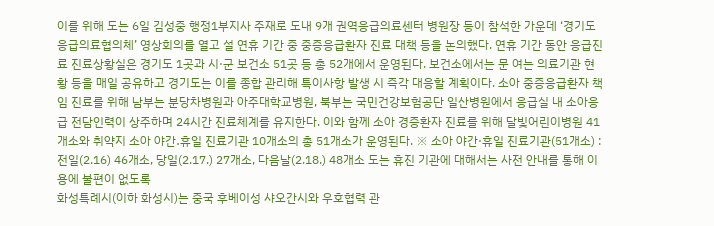이를 위해 도는 6일 김성중 행정1부지사 주재로 도내 9개 권역응급의료센터 병원장 등이 참석한 가운데 ‘경기도 응급의료협의체’ 영상회의를 열고 설 연휴 기간 중 중증응급환자 진료 대책 등을 논의했다. 연휴 기간 동안 응급진료 진료상황실은 경기도 1곳과 시·군 보건소 51곳 등 총 52개에서 운영된다. 보건소에서는 문 여는 의료기관 현황 등을 매일 공유하고 경기도는 이를 종합 관리해 특이사항 발생 시 즉각 대응할 계획이다. 소아 중증응급환자 책임 진료를 위해 남부는 분당차병원과 아주대학교병원, 북부는 국민건강보험공단 일산병원에서 응급실 내 소아응급 전담인력이 상주하며 24시간 진료체계를 유지한다. 이와 함께 소아 경증환자 진료를 위해 달빛어린이병원 41개소와 취약지 소아 야간․휴일 진료기관 10개소의 총 51개소가 운영된다. ※ 소아 야간·휴일 진료기관(51개소) : 전일(2.16) 46개소, 당일(2.17.) 27개소, 다음날(2.18.) 48개소 도는 휴진 기관에 대해서는 사전 안내를 통해 이용에 불편이 없도록
화성특례시(이하 화성시)는 중국 후베이성 샤오간시와 우호협력 관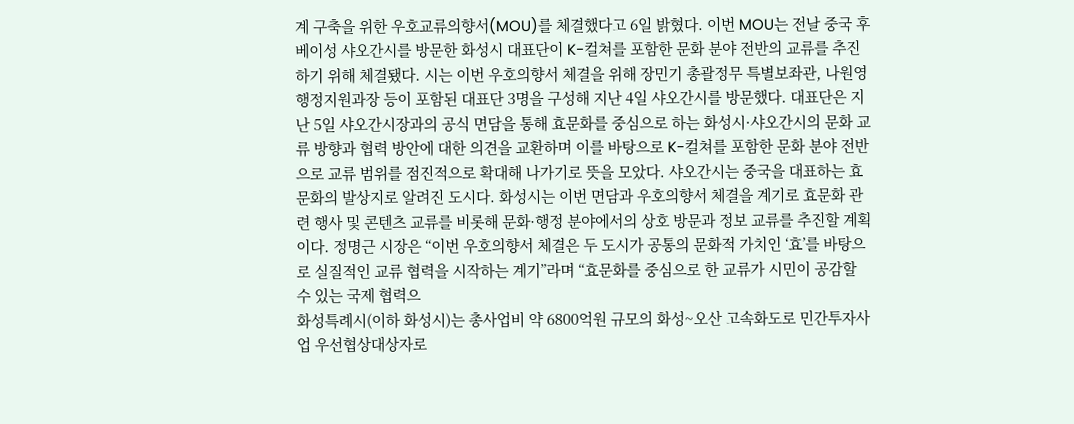계 구축을 위한 우호교류의향서(MOU)를 체결했다고 6일 밝혔다. 이번 MOU는 전날 중국 후베이성 샤오간시를 방문한 화성시 대표단이 K-컬쳐를 포함한 문화 분야 전반의 교류를 추진하기 위해 체결됐다. 시는 이번 우호의향서 체결을 위해 장민기 총괄정무 특별보좌관, 나원영 행정지원과장 등이 포함된 대표단 3명을 구성해 지난 4일 샤오간시를 방문했다. 대표단은 지난 5일 샤오간시장과의 공식 면담을 통해 효문화를 중심으로 하는 화성시·샤오간시의 문화 교류 방향과 협력 방안에 대한 의견을 교환하며 이를 바탕으로 K-컬쳐를 포함한 문화 분야 전반으로 교류 범위를 점진적으로 확대해 나가기로 뜻을 모았다. 샤오간시는 중국을 대표하는 효문화의 발상지로 알려진 도시다. 화성시는 이번 면담과 우호의향서 체결을 계기로 효문화 관련 행사 및 콘텐츠 교류를 비롯해 문화·행정 분야에서의 상호 방문과 정보 교류를 추진할 계획이다. 정명근 시장은 “이번 우호의향서 체결은 두 도시가 공통의 문화적 가치인 ‘효’를 바탕으로 실질적인 교류 협력을 시작하는 계기”라며 “효문화를 중심으로 한 교류가 시민이 공감할 수 있는 국제 협력으
화성특례시(이하 화성시)는 총사업비 약 6800억원 규모의 화성~오산 고속화도로 민간투자사업 우선협상대상자로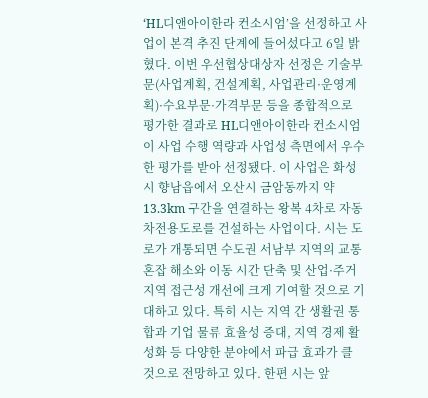‘HL디앤아이한라 컨소시엄’을 선정하고 사업이 본격 추진 단계에 들어섰다고 6일 밝혔다. 이번 우선협상대상자 선정은 기술부문(사업계획, 건설계획, 사업관리·운영계획)·수요부문·가격부문 등을 종합적으로 평가한 결과로 HL디앤아이한라 컨소시엄이 사업 수행 역량과 사업성 측면에서 우수한 평가를 받아 선정됐다. 이 사업은 화성시 향남읍에서 오산시 금암동까지 약 13.3km 구간을 연결하는 왕복 4차로 자동차전용도로를 건설하는 사업이다. 시는 도로가 개통되면 수도권 서남부 지역의 교통 혼잡 해소와 이동 시간 단축 및 산업·주거지역 접근성 개선에 크게 기여할 것으로 기대하고 있다. 특히 시는 지역 간 생활권 통합과 기업 물류 효율성 증대, 지역 경제 활성화 등 다양한 분야에서 파급 효과가 클 것으로 전망하고 있다. 한편 시는 앞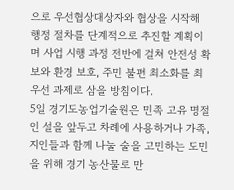으로 우선협상대상자와 협상을 시작해 행정 절차를 단계적으로 추진할 계획이며 사업 시행 과정 전반에 걸쳐 안전성 확보와 환경 보호, 주민 불편 최소화를 최우선 과제로 삼을 방침이다.
5일 경기도농업기술원은 민족 고유 명절인 설을 앞두고 차례에 사용하거나 가족, 지인들과 함께 나눌 술을 고민하는 도민을 위해 경기 농산물로 만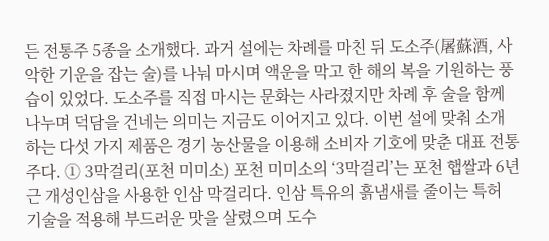든 전통주 5종을 소개했다. 과거 설에는 차례를 마친 뒤 도소주(屠蘇酒, 사악한 기운을 잡는 술)를 나눠 마시며 액운을 막고 한 해의 복을 기원하는 풍습이 있었다. 도소주를 직접 마시는 문화는 사라졌지만 차례 후 술을 함께 나누며 덕담을 건네는 의미는 지금도 이어지고 있다. 이번 설에 맞춰 소개하는 다섯 가지 제품은 경기 농산물을 이용해 소비자 기호에 맞춘 대표 전통주다. ① 3막걸리(포천 미미소) 포천 미미소의 ‘3막걸리’는 포천 햅쌀과 6년근 개성인삼을 사용한 인삼 막걸리다. 인삼 특유의 흙냄새를 줄이는 특허 기술을 적용해 부드러운 맛을 살렸으며 도수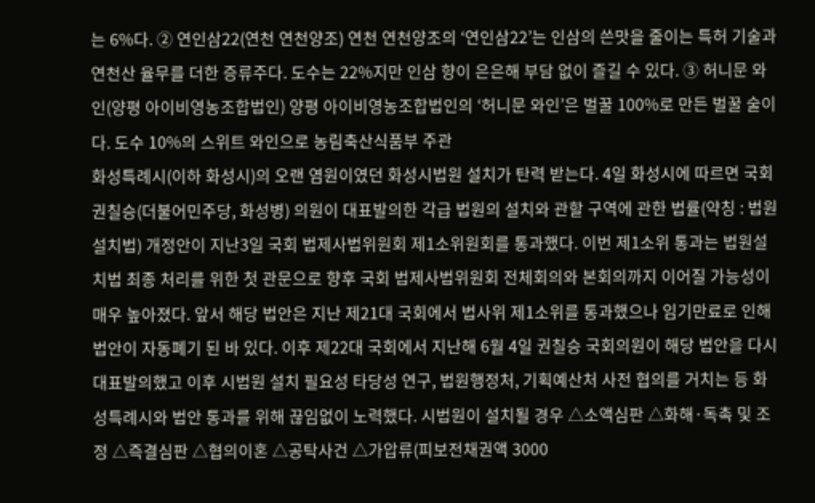는 6%다. ② 연인삼22(연천 연천양조) 연천 연천양조의 ‘연인삼22’는 인삼의 쓴맛을 줄이는 특허 기술과 연천산 율무를 더한 증류주다. 도수는 22%지만 인삼 향이 은은해 부담 없이 즐길 수 있다. ③ 허니문 와인(양평 아이비영농조합법인) 양평 아이비영농조합법인의 ‘허니문 와인’은 벌꿀 100%로 만든 벌꿀 술이다. 도수 10%의 스위트 와인으로 농림축산식품부 주관
화성특례시(이하 화성시)의 오랜 염원이였던 화성시법원 설치가 탄력 받는다. 4일 화성시에 따르면 국회 권칠승(더불어민주당, 화성병) 의원이 대표발의한 각급 법원의 설치와 관할 구역에 관한 법률(약칭 : 법원설치법) 개정안이 지난3일 국회 법제사법위원회 제1소위원회를 통과했다. 이번 제1소위 통과는 법원설치법 최종 처리를 위한 첫 관문으로 향후 국회 법제사법위원회 전체회의와 본회의까지 이어질 가능성이 매우 높아졌다. 앞서 해당 법안은 지난 제21대 국회에서 법사위 제1소위를 통과했으나 임기만료로 인해 법안이 자동폐기 된 바 있다. 이후 제22대 국회에서 지난해 6월 4일 권칠승 국회의원이 해당 법안을 다시 대표발의했고 이후 시법원 설치 필요성 타당성 연구, 법원행정처, 기획예산처 사전 협의를 거치는 등 화성특례시와 법안 통과를 위해 끊임없이 노력했다. 시법원이 설치될 경우 △소액심판 △화해·독촉 및 조정 △즉결심판 △협의이혼 △공탁사건 △가압류(피보전채권액 3000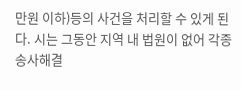만원 이하)등의 사건을 처리할 수 있게 된다. 시는 그동안 지역 내 법원이 없어 각종 송사해결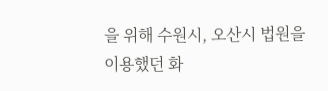을 위해 수원시, 오산시 법원을 이용했던 화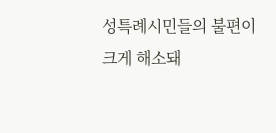성특례시민들의 불편이 크게 해소돼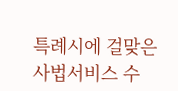특례시에 걸맞은 사법서비스 수